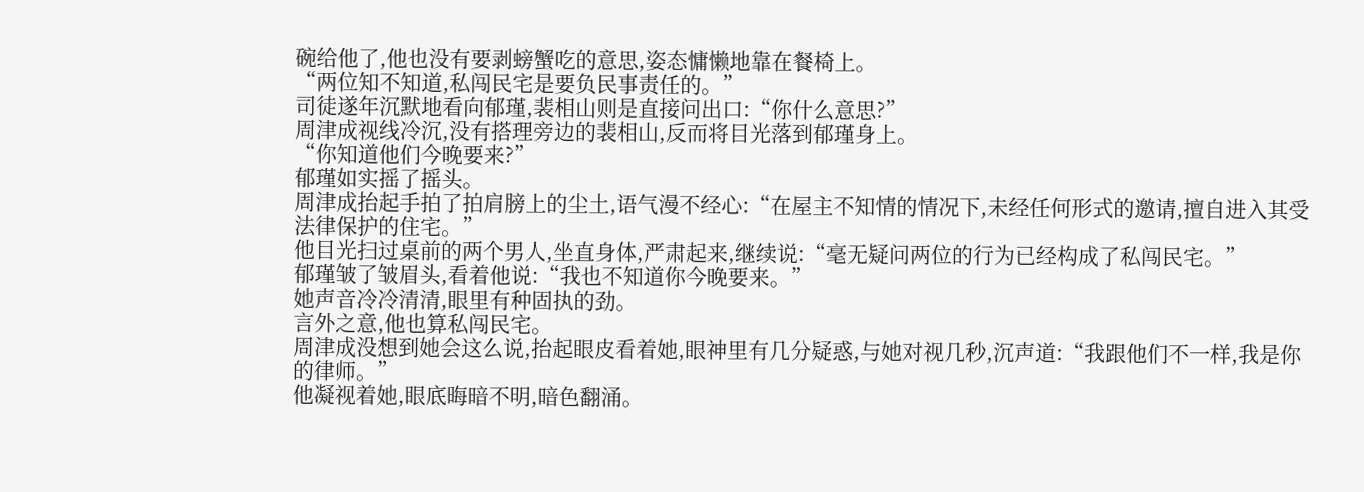碗给他了,他也没有要剥螃蟹吃的意思,姿态慵懒地靠在餐椅上。
“两位知不知道,私闯民宅是要负民事责任的。”
司徒遂年沉默地看向郁瑾,裴相山则是直接问出口:“你什么意思?”
周津成视线冷沉,没有搭理旁边的裴相山,反而将目光落到郁瑾身上。
“你知道他们今晚要来?”
郁瑾如实摇了摇头。
周津成抬起手拍了拍肩膀上的尘土,语气漫不经心:“在屋主不知情的情况下,未经任何形式的邀请,擅自进入其受法律保护的住宅。”
他目光扫过桌前的两个男人,坐直身体,严肃起来,继续说:“毫无疑问两位的行为已经构成了私闯民宅。”
郁瑾皱了皱眉头,看着他说:“我也不知道你今晚要来。”
她声音冷冷清清,眼里有种固执的劲。
言外之意,他也算私闯民宅。
周津成没想到她会这么说,抬起眼皮看着她,眼神里有几分疑惑,与她对视几秒,沉声道:“我跟他们不一样,我是你的律师。”
他凝视着她,眼底晦暗不明,暗色翻涌。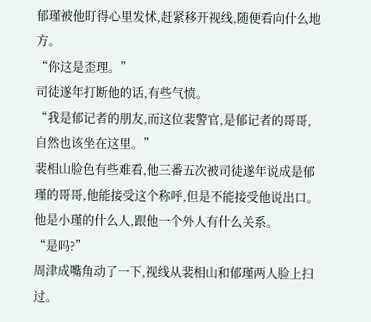郁瑾被他盯得心里发怵,赶紧移开视线,随便看向什么地方。
“你这是歪理。”
司徒遂年打断他的话,有些气愤。
“我是郁记者的朋友,而这位裴警官,是郁记者的哥哥,自然也该坐在这里。”
裴相山脸色有些难看,他三番五次被司徒遂年说成是郁瑾的哥哥,他能接受这个称呼,但是不能接受他说出口。
他是小瑾的什么人,跟他一个外人有什么关系。
“是吗?”
周津成嘴角动了一下,视线从裴相山和郁瑾两人脸上扫过。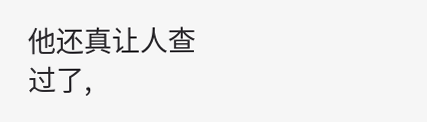他还真让人查过了,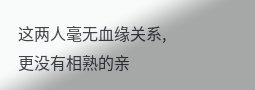这两人毫无血缘关系,更没有相熟的亲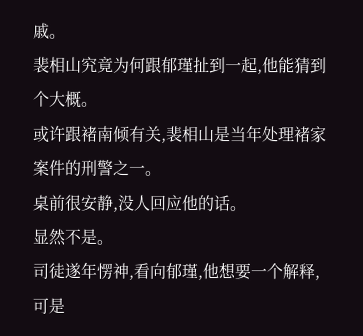戚。
裴相山究竟为何跟郁瑾扯到一起,他能猜到个大概。
或许跟褚南倾有关,裴相山是当年处理褚家案件的刑警之一。
桌前很安静,没人回应他的话。
显然不是。
司徒遂年愣神,看向郁瑾,他想要一个解释,可是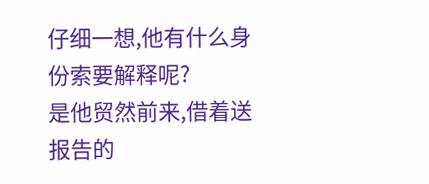仔细一想,他有什么身份索要解释呢?
是他贸然前来,借着送报告的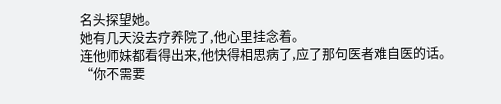名头探望她。
她有几天没去疗养院了,他心里挂念着。
连他师妹都看得出来,他快得相思病了,应了那句医者难自医的话。
“你不需要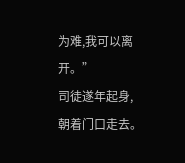为难,我可以离开。”
司徒遂年起身,朝着门口走去。